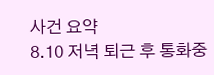사건 요약
8.10 저녁 퇴근 후 통화중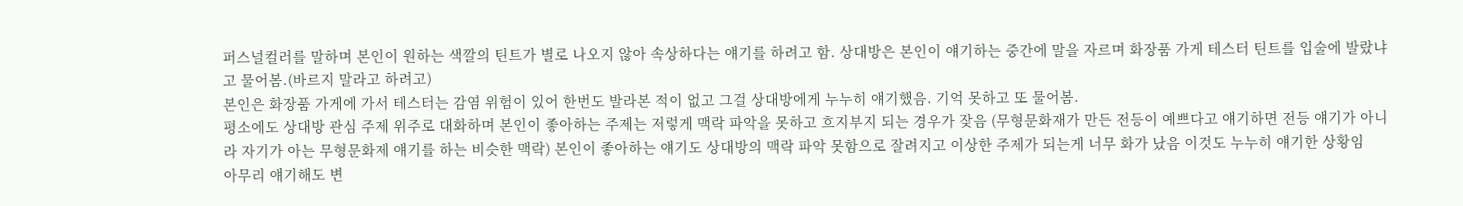퍼스널컬러를 말하며 본인이 원하는 색깔의 틴트가 별로 나오지 않아 속상하다는 얘기를 하려고 함. 상대방은 본인이 얘기하는 중간에 말을 자르며 화장품 가게 테스터 틴트를 입술에 발랐냐고 물어봄.(바르지 말라고 하려고)
본인은 화장품 가게에 가서 테스터는 감염 위험이 있어 한번도 발라본 적이 없고 그걸 상대방에게 누누히 얘기했음. 기억 못하고 또 물어봄.
평소에도 상대방 관심 주제 위주로 대화하며 본인이 좋아하는 주제는 저렇게 맥락 파악을 못하고 흐지부지 되는 경우가 잦음 (무형문화재가 만든 전등이 예쁘다고 얘기하면 전등 얘기가 아니라 자기가 아는 무형문화제 얘기를 하는 비슷한 맥락) 본인이 좋아하는 얘기도 상대방의 맥락 파악 못함으로 잘려지고 이상한 주제가 되는게 너무 화가 났음 이것도 누누히 얘기한 상황임
아무리 얘기해도 변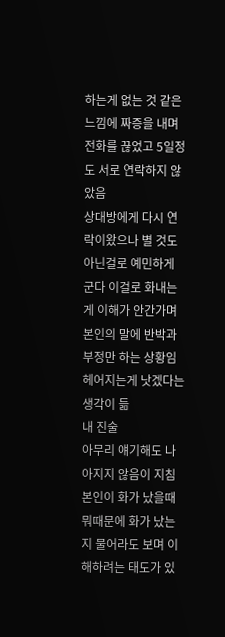하는게 없는 것 같은 느낌에 짜증을 내며 전화를 끊었고 5일정도 서로 연락하지 않았음
상대방에게 다시 연락이왔으나 별 것도 아닌걸로 예민하게 군다 이걸로 화내는게 이해가 안간가며 본인의 말에 반박과 부정만 하는 상황임
헤어지는게 낫겠다는 생각이 듦
내 진술
아무리 얘기해도 나아지지 않음이 지침
본인이 화가 났을때 뭐때문에 화가 났는지 물어라도 보며 이해하려는 태도가 있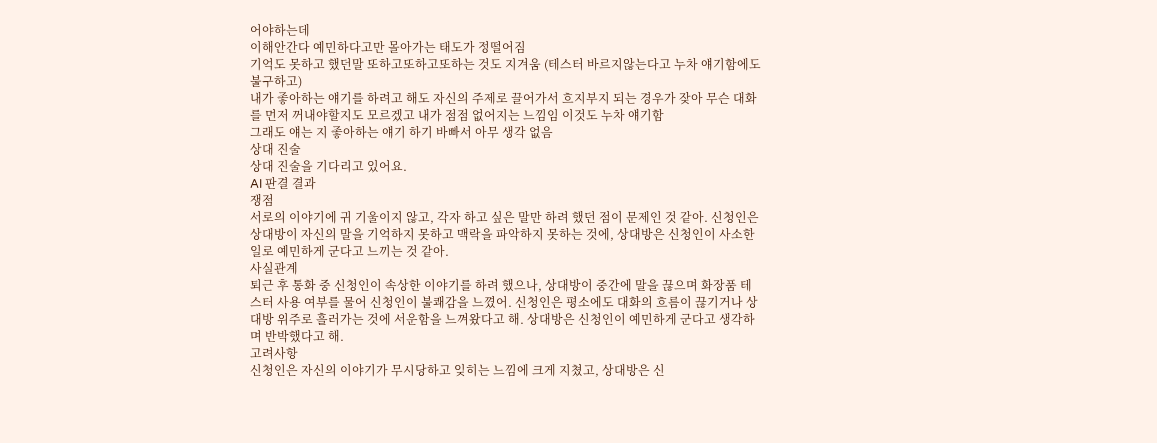어야하는데
이해안간다 예민하다고만 몰아가는 태도가 정떨어짐
기억도 못하고 했던말 또하고또하고또하는 것도 지겨움 (테스터 바르지않는다고 누차 얘기함에도 불구하고)
내가 좋아하는 얘기를 하려고 해도 자신의 주제로 끌어가서 흐지부지 되는 경우가 잦아 무슨 대화를 먼저 꺼내야할지도 모르겠고 내가 점점 없어지는 느낌임 이것도 누차 얘기함
그래도 얘는 지 좋아하는 얘기 하기 바빠서 아무 생각 없음
상대 진술
상대 진술을 기다리고 있어요.
AI 판결 결과
쟁점
서로의 이야기에 귀 기울이지 않고, 각자 하고 싶은 말만 하려 했던 점이 문제인 것 같아. 신청인은 상대방이 자신의 말을 기억하지 못하고 맥락을 파악하지 못하는 것에, 상대방은 신청인이 사소한 일로 예민하게 군다고 느끼는 것 같아.
사실관계
퇴근 후 통화 중 신청인이 속상한 이야기를 하려 했으나, 상대방이 중간에 말을 끊으며 화장품 테스터 사용 여부를 물어 신청인이 불쾌감을 느꼈어. 신청인은 평소에도 대화의 흐름이 끊기거나 상대방 위주로 흘러가는 것에 서운함을 느껴왔다고 해. 상대방은 신청인이 예민하게 군다고 생각하며 반박했다고 해.
고려사항
신청인은 자신의 이야기가 무시당하고 잊히는 느낌에 크게 지쳤고, 상대방은 신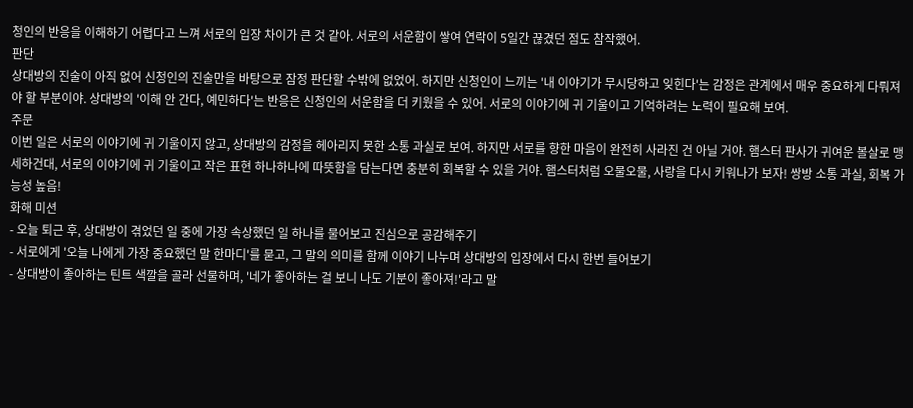청인의 반응을 이해하기 어렵다고 느껴 서로의 입장 차이가 큰 것 같아. 서로의 서운함이 쌓여 연락이 5일간 끊겼던 점도 참작했어.
판단
상대방의 진술이 아직 없어 신청인의 진술만을 바탕으로 잠정 판단할 수밖에 없었어. 하지만 신청인이 느끼는 '내 이야기가 무시당하고 잊힌다'는 감정은 관계에서 매우 중요하게 다뤄져야 할 부분이야. 상대방의 '이해 안 간다, 예민하다'는 반응은 신청인의 서운함을 더 키웠을 수 있어. 서로의 이야기에 귀 기울이고 기억하려는 노력이 필요해 보여.
주문
이번 일은 서로의 이야기에 귀 기울이지 않고, 상대방의 감정을 헤아리지 못한 소통 과실로 보여. 하지만 서로를 향한 마음이 완전히 사라진 건 아닐 거야. 햄스터 판사가 귀여운 볼살로 맹세하건대, 서로의 이야기에 귀 기울이고 작은 표현 하나하나에 따뜻함을 담는다면 충분히 회복할 수 있을 거야. 햄스터처럼 오물오물, 사랑을 다시 키워나가 보자! 쌍방 소통 과실, 회복 가능성 높음!
화해 미션
- 오늘 퇴근 후, 상대방이 겪었던 일 중에 가장 속상했던 일 하나를 물어보고 진심으로 공감해주기
- 서로에게 '오늘 나에게 가장 중요했던 말 한마디'를 묻고, 그 말의 의미를 함께 이야기 나누며 상대방의 입장에서 다시 한번 들어보기
- 상대방이 좋아하는 틴트 색깔을 골라 선물하며, '네가 좋아하는 걸 보니 나도 기분이 좋아져!'라고 말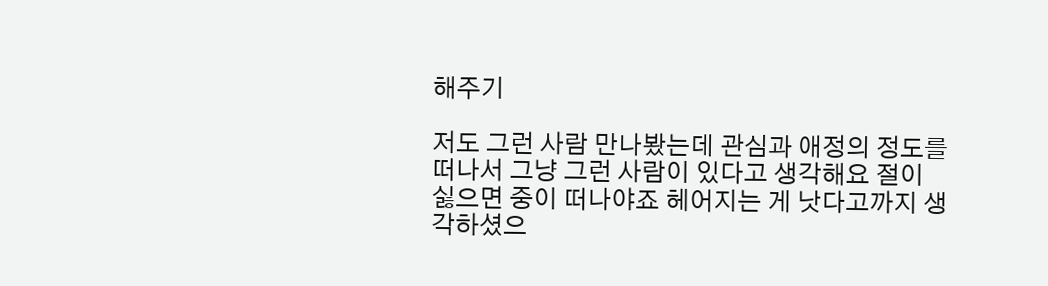해주기

저도 그런 사람 만나봤는데 관심과 애정의 정도를 떠나서 그냥 그런 사람이 있다고 생각해요 절이 싫으면 중이 떠나야죠 헤어지는 게 낫다고까지 생각하셨으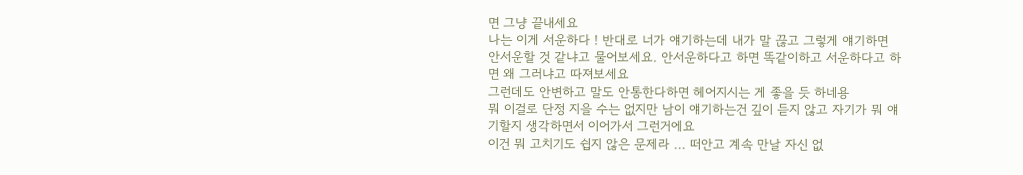면 그냥 끝내세요
나는 이게 서운하다 ! 반대로 너가 얘기하는데 내가 말 끊고 그렇게 얘기하면 안서운할 것 같냐고 물어보세요. 안서운하다고 하면 똑같이하고 서운하다고 하면 왜 그러냐고 따져보세요
그런데도 안변하고 말도 안통한다하면 헤어지시는 게 좋을 듯 하네용
뭐 이걸로 단정 지을 수는 없지만 남이 얘기하는건 깊이 듣지 않고 자기가 뭐 얘기할지 생각하면서 이어가서 그런거에요
이건 뭐 고치기도 쉽지 않은 문제라 ... 떠안고 계속 만날 자신 없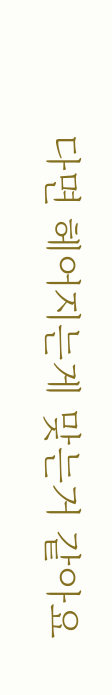다면 헤어지는게 맞는거 같아요